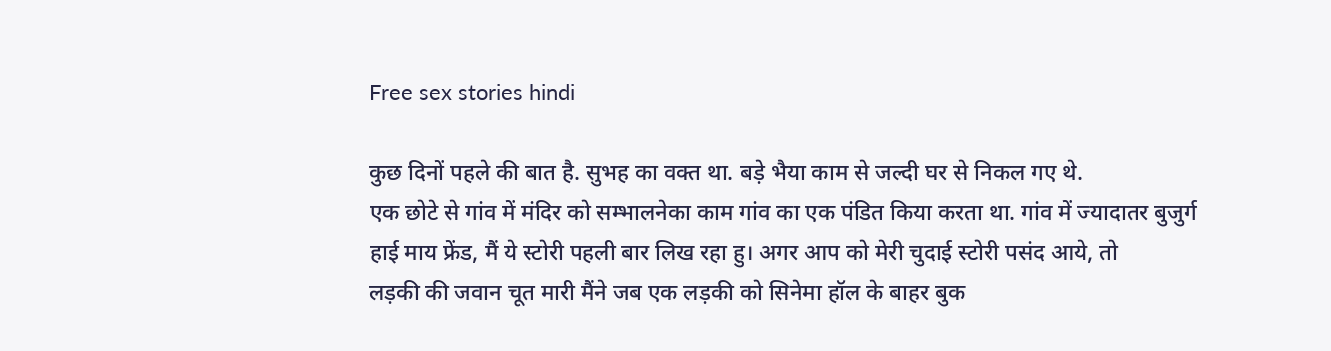Free sex stories hindi

कुछ दिनों पहले की बात है. सुभह का वक्त था. बड़े भैया काम से जल्दी घर से निकल गए थे.
एक छोटे से गांव में मंदिर को सम्भालनेका काम गांव का एक पंडित किया करता था. गांव में ज्यादातर बुजुर्ग
हाई माय फ्रेंड, मैं ये स्टोरी पहली बार लिख रहा हु। अगर आप को मेरी चुदाई स्टोरी पसंद आये, तो
लड़की की जवान चूत मारी मैंने जब एक लड़की को सिनेमा हॉल के बाहर बुक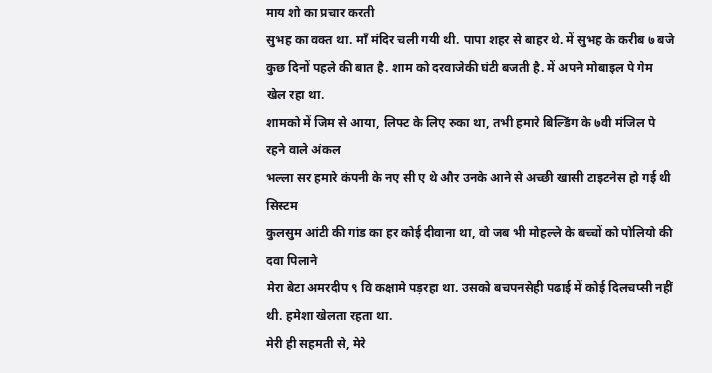माय शो का प्रचार करती
सुभह का वक्त था. माँ मंदिर चली गयी थी. पापा शहर से बाहर थे. में सुभह के करीब ७ बजे
कुछ दिनों पहले की बात है. शाम को दरवाजेकी घंटी बजती है. में अपने मोबाइल पे गेम खेल रहा था.
शामको में जिम से आया, लिफ्ट के लिए रुका था, तभी हमारे बिल्डिंग के ७वी मंजिल पे रहने वाले अंकल
भल्ला सर हमारे कंपनी के नए सी ए थे और उनके आने से अच्छी खासी टाइटनेस हो गई थी सिस्टम
कुलसुम आंटी की गांड का हर कोई दीवाना था, वो जब भी मोहल्ले के बच्चों को पोलियो की दवा पिलाने
मेरा बेटा अमरदीप ९ वि कक्षामे पड़रहा था. उसको बचपनसेही पढाई में कोई दिलचप्सी नहीं थी. हमेशा खेलता रहता था.
मेरी ही सहमती से, मेरे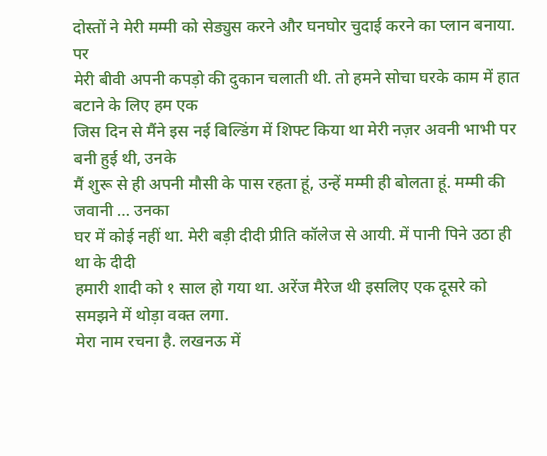दोस्तों ने मेरी मम्मी को सेड्युस करने और घनघोर चुदाई करने का प्लान बनाया. पर
मेरी बीवी अपनी कपड़ो की दुकान चलाती थी. तो हमने सोचा घरके काम में हात बटाने के लिए हम एक
जिस दिन से मैंने इस नई बिल्डिंग में शिफ्ट किया था मेरी नज़र अवनी भाभी पर बनी हुई थी, उनके
मैं शुरू से ही अपनी मौसी के पास रहता हूं, उन्हें मम्मी ही बोलता हूं. मम्मी की जवानी … उनका
घर में कोई नहीं था. मेरी बड़ी दीदी प्रीति कॉलेज से आयी. में पानी पिने उठा ही था के दीदी
हमारी शादी को १ साल हो गया था. अरेंज मैरेज थी इसलिए एक दूसरे को समझने में थोड़ा वक्त लगा.
मेरा नाम रचना है. लखनऊ में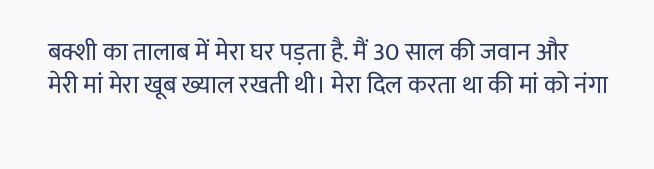बक्शी का तालाब में मेरा घर पड़ता है. मैं 30 साल की जवान और
मेरी मां मेरा खूब ख्याल रखती थी। मेरा दिल करता था की मां को नंगा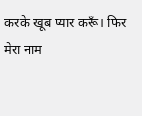करके खूब प्यार करूँ। फिर
मेरा नाम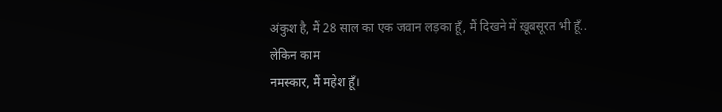अंकुश है, मैं 28 साल का एक जवान लड़का हूँ, मैं दिखने में ख़ूबसूरत भी हूँ.. लेकिन काम
नमस्कार, मैं महेश हूँ।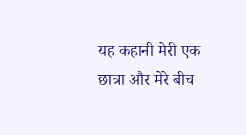यह कहानी मेरी एक छात्रा और मेरे बीच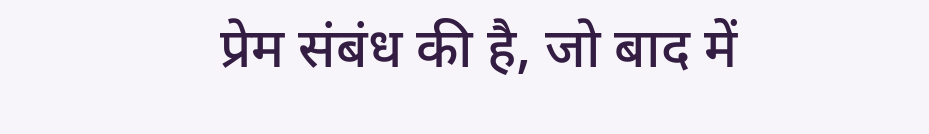प्रेम संबंध की है, जो बाद में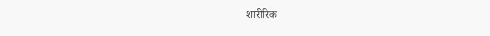शारीरिक